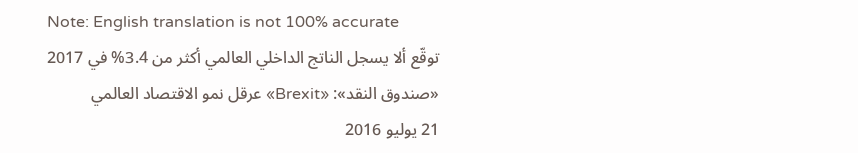Note: English translation is not 100% accurate
توقّع ألا يسجل الناتج الداخلي العالمي أكثر من 3.4% في 2017
«صندوق النقد»: «Brexit» عرقل نمو الاقتصاد العالمي
21 يوليو 2016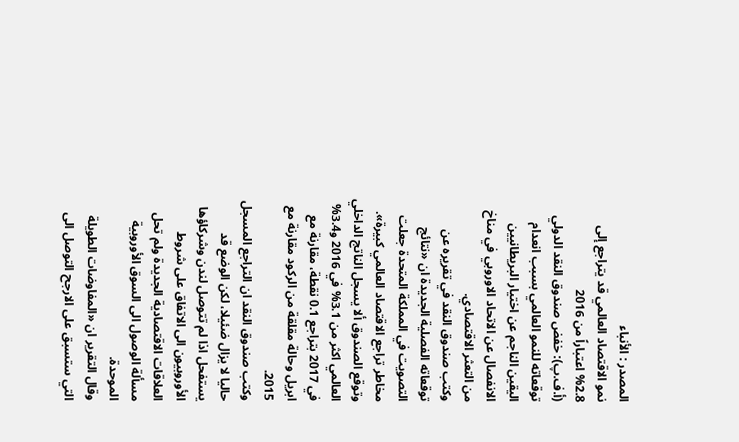المصدر : الأنباء
نمو الاقتصاد العالمي قد يتراجع إلى 2.8% اعتباراً من 2016
(أ.ف.پ): خفض صندوق النقد الدولي توقعاته للنمو العالمي بسبب انعدام اليقين الناجم عن اختيار البريطانيين الانفصال عن الاتحاد الاوروبي في مناخ من التعثر الاقتصادي.
وكتب صندوق النقد في تقريره عن توقعاته الفصلية الجديدة ان «نتائج التصويت في المملكة المتحدة جعلت مخاطر تراجع الاقتصاد العالمي كبيرة».
وتوقع الصندوق ألا يسجل الناتج الداخلي العالمي اكثر من 3.1% في 2016 و3.4% في 2017 بتراجع 0.1 نقطة، مقارنة مع ابريل وحالة مقلقة من الركود مقارنة مع 2015.
وكتب صندوق النقد ان التراجع المسجل حاليا لا يزال ضئيلا، لكن الوضع قد يستفحل اذا لم تتوصل لندن وشركاؤها الأوروبيون الى الاتفاق على شروط العلاقات الاقتصادية الجديدة ولم تحل مسألة الوصول الى السوق الأوروبية الموحدة.
وقال التقرير ان «المفاوضات الطويلة التي ستسبق على الارجح التوصل الى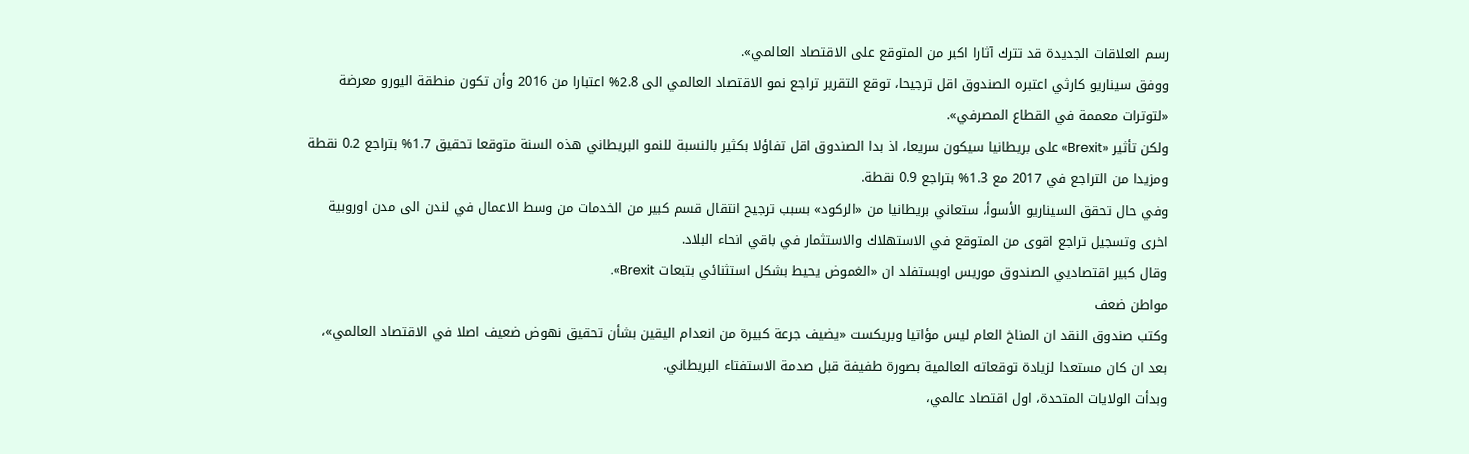رسم العلاقات الجديدة قد تترك آثارا اكبر من المتوقع على الاقتصاد العالمي».
ووفق سيناريو كارثي اعتبره الصندوق اقل ترجيحا، توقع التقرير تراجع نمو الاقتصاد العالمي الى 2.8% اعتبارا من 2016 وأن تكون منطقة اليورو معرضة «لتوترات معممة في القطاع المصرفي».
ولكن تأثير «Brexit» على بريطانيا سيكون سريعا، اذ بدا الصندوق اقل تفاؤلا بكثير بالنسبة للنمو البريطاني هذه السنة متوقعا تحقيق 1.7% بتراجع 0.2 نقطة ومزيدا من التراجع في 2017 مع 1.3% بتراجع 0.9 نقطة.
وفي حال تحقق السيناريو الأسوأ، ستعاني بريطانيا من «الركود» بسبب ترجيح انتقال قسم كبير من الخدمات من وسط الاعمال في لندن الى مدن اوروبية اخرى وتسجيل تراجع اقوى من المتوقع في الاستهلاك والاستثمار في باقي انحاء البلاد.
وقال كبير اقتصاديي الصندوق موريس اوبستفلد ان «الغموض يحيط بشكل استثنائي بتبعات Brexit».
مواطن ضعف
وكتب صندوق النقد ان المناخ العام ليس مؤاتيا وبريكست «يضيف جرعة كبيرة من انعدام اليقين بشأن تحقيق نهوض ضعيف اصلا في الاقتصاد العالمي»، بعد ان كان مستعدا لزيادة توقعاته العالمية بصورة طفيفة قبل صدمة الاستفتاء البريطاني.
وبدأت الولايات المتحدة، اول اقتصاد عالمي،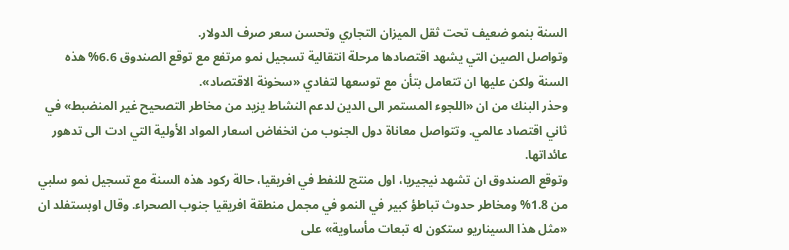السنة بنمو ضعيف تحت ثقل الميزان التجاري وتحسن سعر صرف الدولار.
وتواصل الصين التي يشهد اقتصادها مرحلة انتقالية تسجيل نمو مرتفع مع توقع الصندوق 6.6% هذه السنة ولكن عليها ان تتعامل بتأن مع توسعها لتفادي «سخونة الاقتصاد».
وحذر البنك من ان «اللجوء المستمر الى الدين لدعم النشاط يزيد من مخاطر التصحيح غير المنضبط» في ثاني اقتصاد عالمي. وتتواصل معاناة دول الجنوب من انخفاض اسعار المواد الأولية التي ادت الى تدهور عائداتها.
وتوقع الصندوق ان تشهد نيجيريا، اول منتج للنفط في افريقيا، حالة ركود هذه السنة مع تسجيل نمو سلبي من 1.8% ومخاطر حدوث تباطؤ كبير في النمو في مجمل منطقة افريقيا جنوب الصحراء. وقال اوبستفلد ان «مثل هذا السيناريو ستكون له تبعات مأساوية» على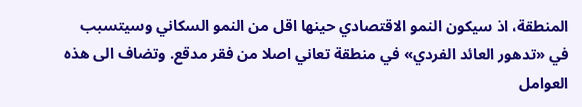المنطقة، اذ سيكون النمو الاقتصادي حينها اقل من النمو السكاني وسيتسبب في «تدهور العائد الفردي» في منطقة تعاني اصلا من فقر مدقع. وتضاف الى هذه العوامل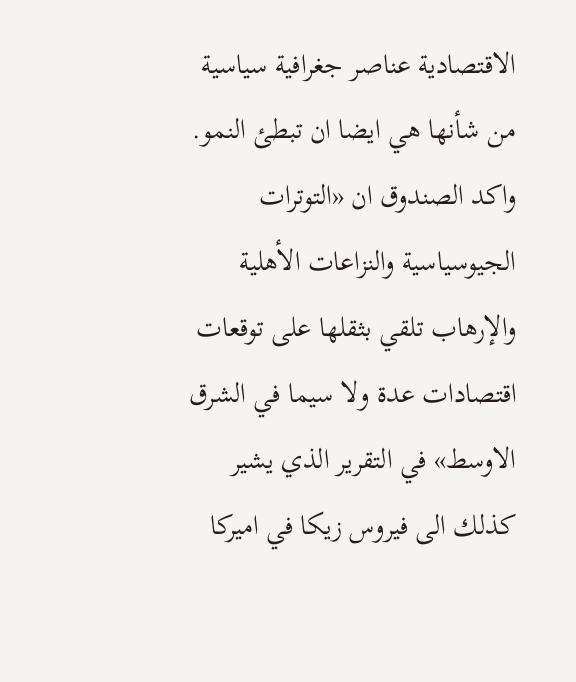الاقتصادية عناصر جغرافية سياسية من شأنها هي ايضا ان تبطئ النمو. واكد الصندوق ان «التوترات الجيوسياسية والنزاعات الأهلية والإرهاب تلقي بثقلها على توقعات اقتصادات عدة ولا سيما في الشرق الاوسط» في التقرير الذي يشير كذلك الى فيروس زيكا في اميركا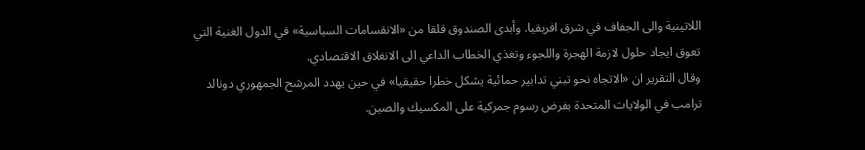اللاتينية والى الجفاف في شرق افريقيا. وأبدى الصندوق قلقا من «الانقسامات السياسية» في الدول الغنية التي تعوق ايجاد حلول لازمة الهجرة واللجوء وتغذي الخطاب الداعي الى الانغلاق الاقتصادي.
وقال التقرير ان «الاتجاه نحو تبني تدابير حمائية يشكل خطرا حقيقيا» في حين يهدد المرشح الجمهوري دونالد ترامب في الولايات المتحدة بفرض رسوم جمركية على المكسيك والصين.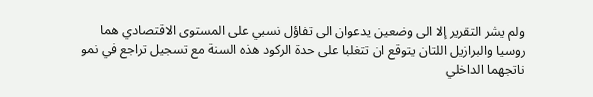ولم يشر التقرير إلا الى وضعين يدعوان الى تفاؤل نسبي على المستوى الاقتصادي هما روسيا والبرازيل اللتان يتوقع ان تتغلبا على حدة الركود هذه السنة مع تسجيل تراجع في نمو ناتجهما الداخلي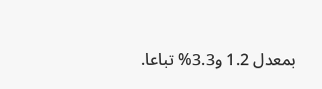بمعدل 1.2 و3.3% تباعا.